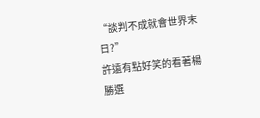“談判不成就會世界末日?”
許遠有點好笑的看著楊勝選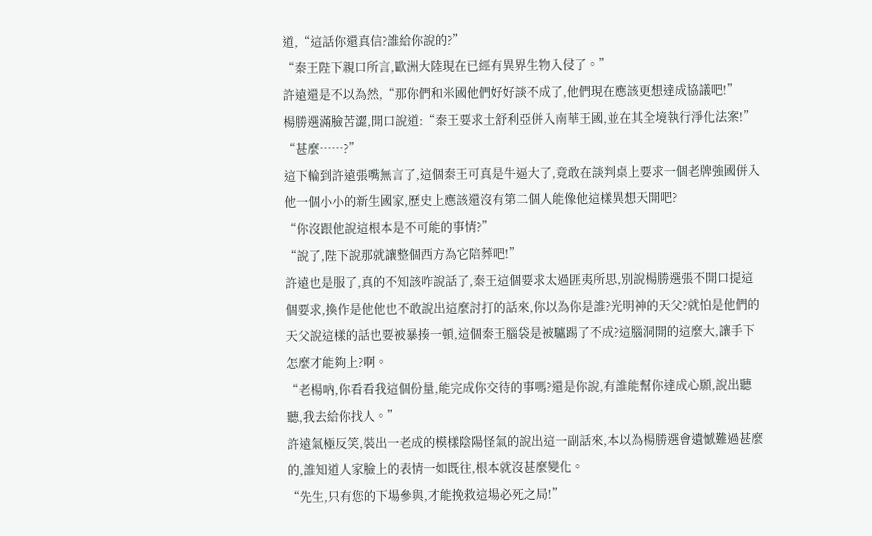道,“這話你還真信?誰給你說的?”
“秦王陛下親口所言,歐洲大陸現在已經有異界生物入侵了。”
許遠還是不以為然,“那你們和米國他們好好談不成了,他們現在應該更想達成協議吧!”
楊勝選滿臉苦澀,開口說道:“秦王要求土舒利亞併入南華王國,並在其全境執行淨化法案!”
“甚麼……?”
這下輪到許遠張嘴無言了,這個秦王可真是牛逼大了,竟敢在談判桌上要求一個老牌強國併入他一個小小的新生國家,歷史上應該還沒有第二個人能像他這樣異想天開吧?
“你沒跟他說這根本是不可能的事情?”
“說了,陛下說那就讓整個西方為它陪葬吧!”
許遠也是服了,真的不知該咋說話了,秦王這個要求太過匪夷所思,別說楊勝選張不開口提這個要求,換作是他他也不敢說出這麼討打的話來,你以為你是誰?光明神的天父?就怕是他們的天父說這樣的話也要被暴揍一頓,這個秦王腦袋是被驢踢了不成?這腦洞開的這麼大,讓手下怎麼才能夠上?啊。
“老楊吶,你看看我這個份量,能完成你交待的事嗎?還是你說,有誰能幫你達成心願,說出聽聽,我去給你找人。”
許遠氣極反笑,裝出一老成的模樣陰陽怪氣的說出這一副話來,本以為楊勝選會遺憾難過甚麼的,誰知道人家臉上的表情一如既往,根本就沒甚麼變化。
“先生,只有您的下場參與,才能挽救這場必死之局!”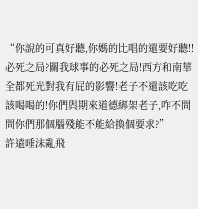“你說的可真好聽,你媽的比唱的還要好聽!!
必死之局?關我球事的必死之局!西方和南華全都死光對我有屁的影響!老子不還該吃吃該喝喝的!你們與期來道德綁架老子,咋不問問你們那個腦殘能不能給換個要求?”
許遠唾沫亂飛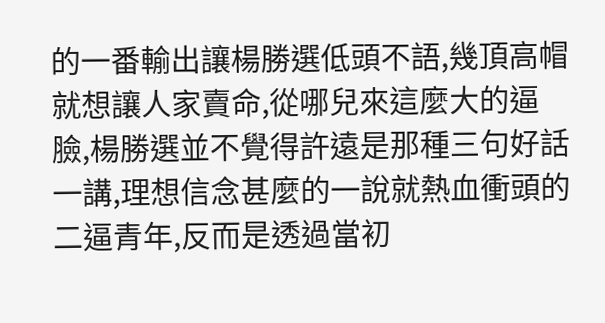的一番輸出讓楊勝選低頭不語,幾頂高帽就想讓人家賣命,從哪兒來這麼大的逼臉,楊勝選並不覺得許遠是那種三句好話一講,理想信念甚麼的一說就熱血衝頭的二逼青年,反而是透過當初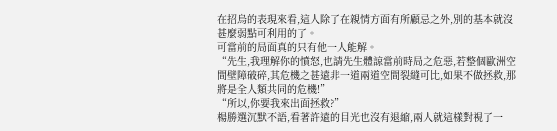在招烏的表現來看,這人除了在親情方面有所顧忌之外,別的基本就沒甚麼弱點可利用的了。
可當前的局面真的只有他一人能解。
“先生,我理解你的憤怒,也請先生體諒當前時局之危惡,若整個歐洲空間壁障破碎,其危機之甚遠非一道兩道空間裂縫可比,如果不做拯救,那將是全人類共同的危機!”
“所以,你要我來出面拯救?”
楊勝選沉默不語,看著許遠的目光也沒有退縮,兩人就這樣對視了一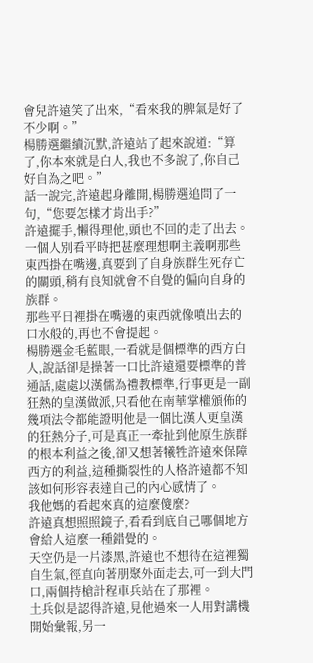會兒許遠笑了出來,“看來我的脾氣是好了不少啊。”
楊勝選繼續沉默,許遠站了起來說道:“算了,你本來就是白人,我也不多說了,你自己好自為之吧。”
話一說完,許遠起身離開,楊勝選追問了一句,“您要怎樣才肯出手?”
許遠擺手,懶得理他,頭也不回的走了出去。
一個人別看平時把甚麼理想啊主義啊那些東西掛在嘴邊,真要到了自身族群生死存亡的關頭,稍有良知就會不自覺的偏向自身的族群。
那些平日裡掛在嘴邊的東西就像噴出去的口水般的,再也不會提起。
楊勝選金毛藍眼,一看就是個標準的西方白人,說話卻是操著一口比許遠還要標準的普通話,處處以漢儒為禮教標準,行事更是一副狂熱的皇漢做派,只看他在南華掌權頒佈的幾項法令都能證明他是一個比漢人更皇漢的狂熱分子,可是真正一牽扯到他原生族群的根本利益之後,卻又想著犧牲許遠來保障西方的利益,這種撕裂性的人格許遠都不知該如何形容表達自己的內心感情了。
我他媽的看起來真的這麼傻麼?
許遠真想照照鏡子,看看到底自己哪個地方會給人這麼一種錯覺的。
天空仍是一片漆黑,許遠也不想待在這裡獨自生氣,徑直向著朋聚外面走去,可一到大門口,兩個持槍計程車兵站在了那裡。
土兵似是認得許遠,見他過來一人用對講機開始彙報,另一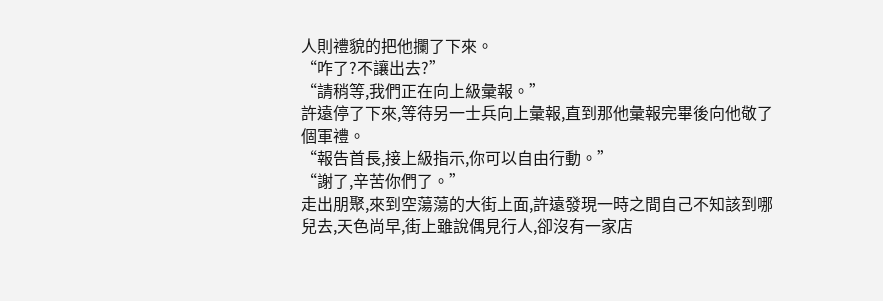人則禮貌的把他攔了下來。
“咋了?不讓出去?”
“請稍等,我們正在向上級彙報。”
許遠停了下來,等待另一士兵向上彙報,直到那他彙報完畢後向他敬了個軍禮。
“報告首長,接上級指示,你可以自由行動。”
“謝了,辛苦你們了。”
走出朋聚,來到空蕩蕩的大街上面,許遠發現一時之間自己不知該到哪兒去,天色尚早,街上雖說偶見行人,卻沒有一家店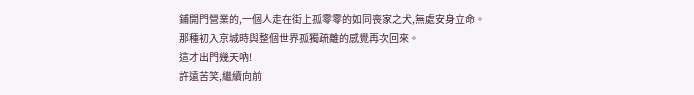鋪開門營業的,一個人走在街上孤零零的如同喪家之犬,無處安身立命。
那種初入京城時與整個世界孤獨疏離的感覺再次回來。
這才出門幾天吶!
許遠苦笑,繼續向前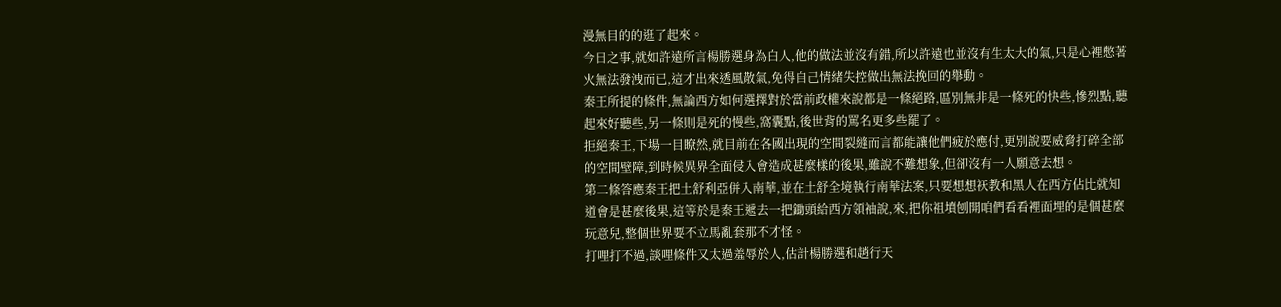漫無目的的逛了起來。
今日之事,就如許遠所言楊勝選身為白人,他的做法並沒有錯,所以許遠也並沒有生太大的氣,只是心裡憋著火無法發洩而已,這才出來透風散氣,免得自己情緒失控做出無法挽回的舉動。
秦王所提的條件,無論西方如何選擇對於當前政權來說都是一條絕路,區別無非是一條死的快些,慘烈點,聽起來好聽些,另一條則是死的慢些,窩囊點,後世背的罵名更多些罷了。
拒絕秦王,下場一目瞭然,就目前在各國出現的空間裂縫而言都能讓他們疲於應付,更別說要威脅打碎全部的空間壁障,到時候異界全面侵入會造成甚麼樣的後果,雖說不難想象,但卻沒有一人願意去想。
第二條答應秦王把土舒利亞併入南華,並在土舒全境執行南華法案,只要想想祆教和黑人在西方佔比就知道會是甚麼後果,這等於是秦王遞去一把鋤頭給西方領袖說,來,把你祖墳刨開咱們看看裡面埋的是個甚麼玩意兒,整個世界要不立馬亂套那不才怪。
打哩打不過,談哩條件又太過羞辱於人,估計楊勝選和趙行天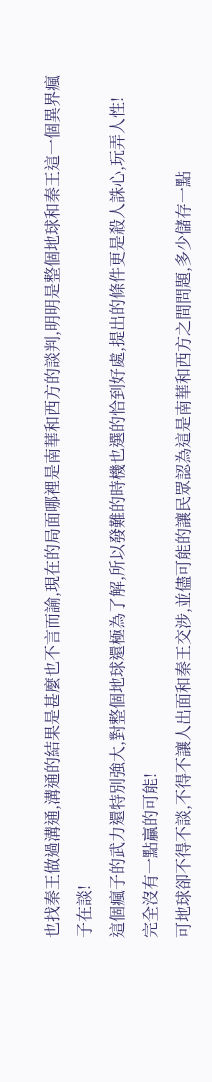也找秦王做過溝通,溝通的結果是甚麼也不言而諭,現在的局面哪裡是南華和西方的談判,明明是整個地球和秦王這一個異界瘋子在談!
這個瘋子的武力還特別強大,對整個地球還極為了解,所以發難的時機也選的恰到好處,提出的條件更是殺人誅心,玩弄人性!
完全沒有一點贏的可能!
可地球卻不得不談,不得不讓人出面和秦王交涉,並儘可能的讓民眾認為這是南華和西方之間問題,多少儲存一點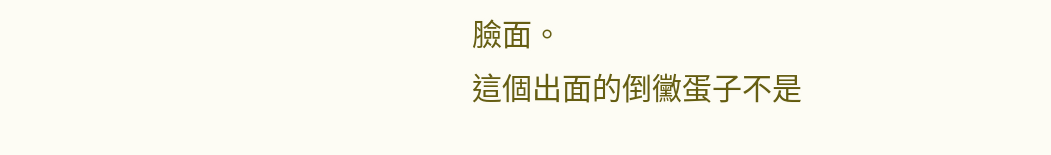臉面。
這個出面的倒黴蛋子不是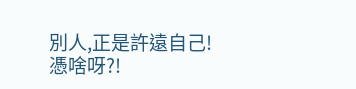別人,正是許遠自己!
憑啥呀?!